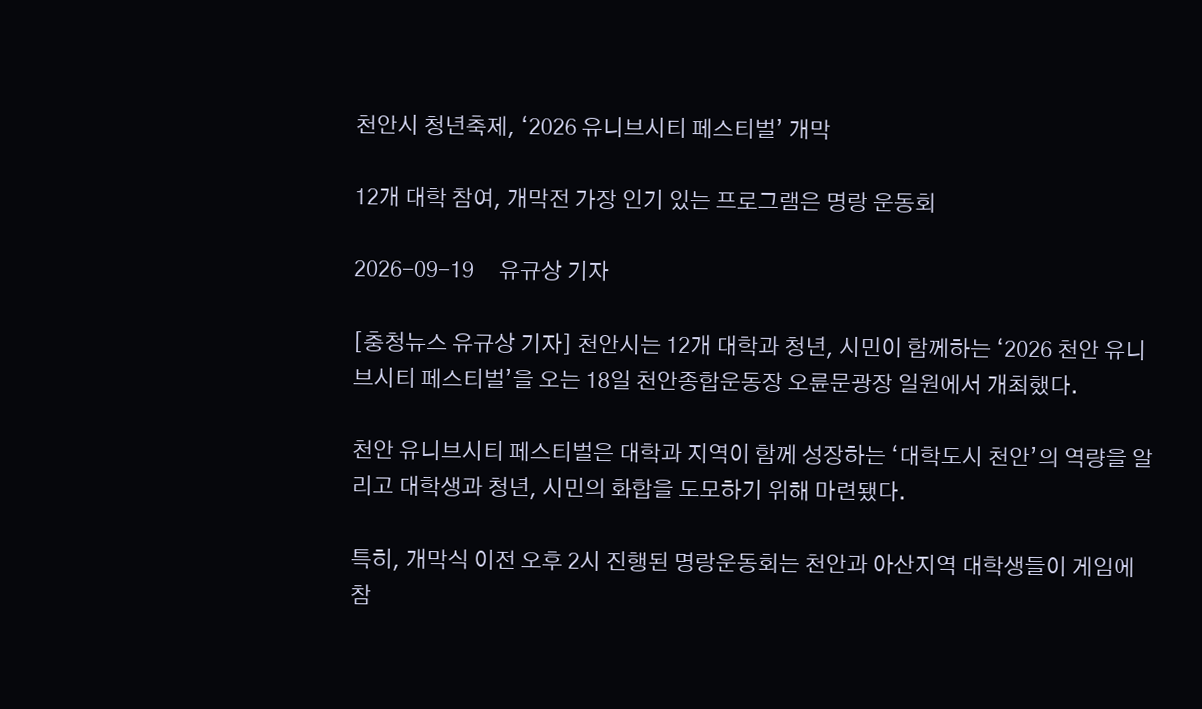천안시 청년축제, ‘2026 유니브시티 페스티벌’ 개막

12개 대학 참여, 개막전 가장 인기 있는 프로그램은 명랑 운동회

2026-09-19     유규상 기자

[충청뉴스 유규상 기자] 천안시는 12개 대학과 청년, 시민이 함께하는 ‘2026 천안 유니브시티 페스티벌’을 오는 18일 천안종합운동장 오륜문광장 일원에서 개최했다.

천안 유니브시티 페스티벌은 대학과 지역이 함께 성장하는 ‘대학도시 천안’의 역량을 알리고 대학생과 청년, 시민의 화합을 도모하기 위해 마련됐다.

특히, 개막식 이전 오후 2시 진행된 명랑운동회는 천안과 아산지역 대학생들이 게임에 참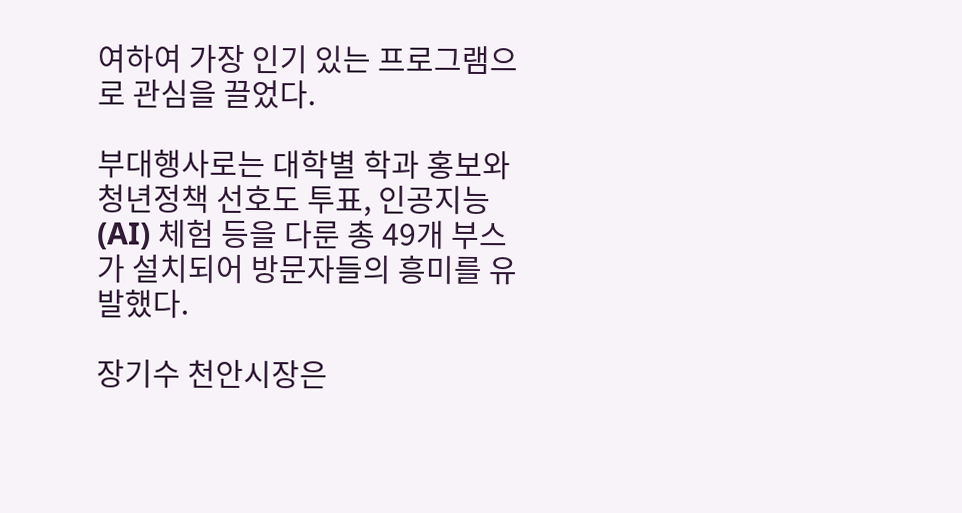여하여 가장 인기 있는 프로그램으로 관심을 끌었다.

부대행사로는 대학별 학과 홍보와 청년정책 선호도 투표, 인공지능(AI) 체험 등을 다룬 총 49개 부스가 설치되어 방문자들의 흥미를 유발했다.

장기수 천안시장은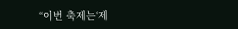“이번 축제는‘제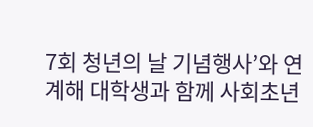7회 청년의 날 기념행사’와 연계해 대학생과 함께 사회초년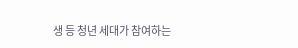생 등 청년 세대가 참여하는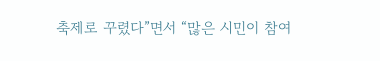축제로 꾸렸다”면서 “많은 시민이 참여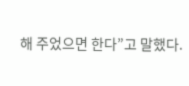해 주었으면 한다”고 말했다.